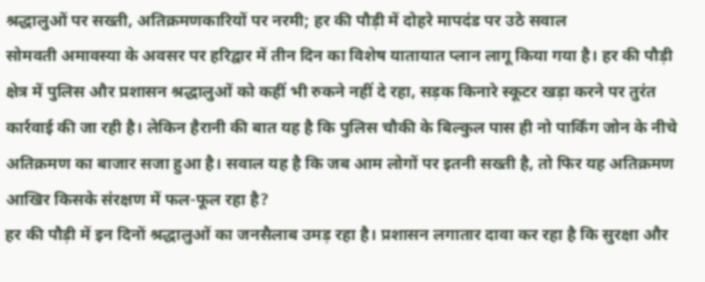श्रद्धालुओं पर सख्ती, अतिक्रमणकारियों पर नरमी; हर की पौड़ी में दोहरे मापदंड पर उठे सवाल
सोमवती अमावस्या के अवसर पर हरिद्वार में तीन दिन का विशेष यातायात प्लान लागू किया गया है। हर की पौड़ी क्षेत्र में पुलिस और प्रशासन श्रद्धालुओं को कहीं भी रुकने नहीं दे रहा, सड़क किनारे स्कूटर खड़ा करने पर तुरंत कार्रवाई की जा रही है। लेकिन हैरानी की बात यह है कि पुलिस चौकी के बिल्कुल पास ही नो पार्किंग जोन के नीचे अतिक्रमण का बाजार सजा हुआ है। सवाल यह है कि जब आम लोगों पर इतनी सख्ती है, तो फिर यह अतिक्रमण आखिर किसके संरक्षण में फल-फूल रहा है?
हर की पौड़ी में इन दिनों श्रद्धालुओं का जनसैलाब उमड़ रहा है। प्रशासन लगातार दावा कर रहा है कि सुरक्षा और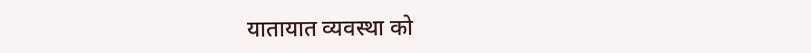यातायात व्यवस्था को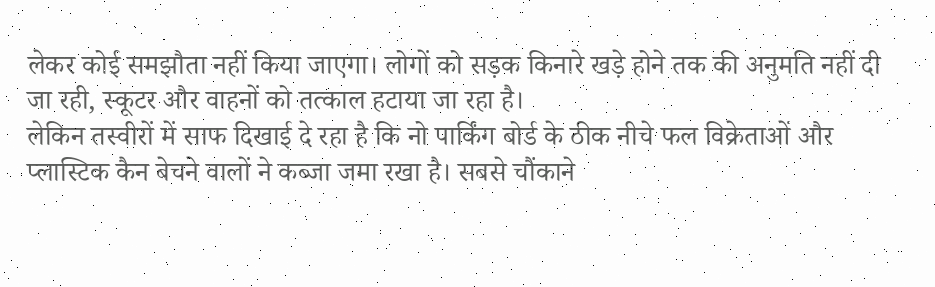लेकर कोई समझौता नहीं किया जाएगा। लोगों को सड़क किनारे खड़े होने तक की अनुमति नहीं दी जा रही, स्कूटर और वाहनों को तत्काल हटाया जा रहा है।
लेकिन तस्वीरों में साफ दिखाई दे रहा है कि नो पार्किंग बोर्ड के ठीक नीचे फल विक्रेताओं और प्लास्टिक कैन बेचने वालों ने कब्जा जमा रखा है। सबसे चौंकाने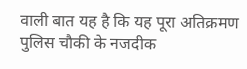वाली बात यह है कि यह पूरा अतिक्रमण पुलिस चौकी के नजदीक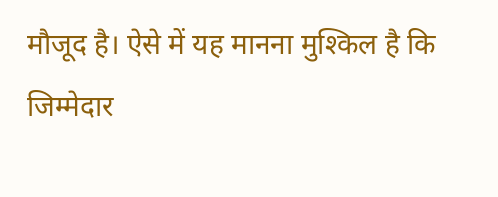मौजूद है। ऐसे में यह मानना मुश्किल है कि जिम्मेदार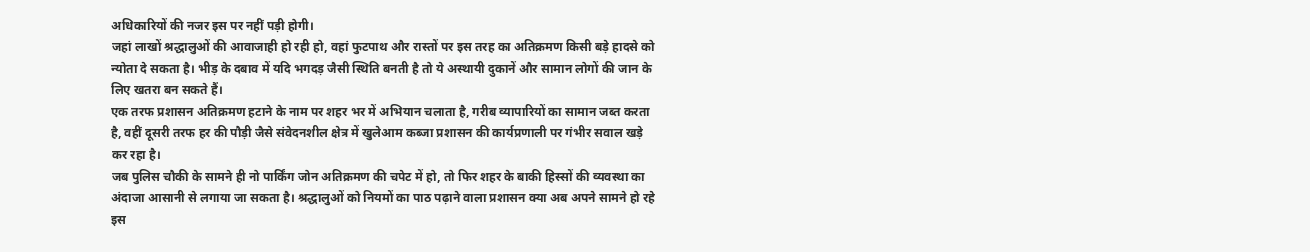अधिकारियों की नजर इस पर नहीं पड़ी होगी।
जहां लाखों श्रद्धालुओं की आवाजाही हो रही हो, वहां फुटपाथ और रास्तों पर इस तरह का अतिक्रमण किसी बड़े हादसे को न्योता दे सकता है। भीड़ के दबाव में यदि भगदड़ जैसी स्थिति बनती है तो ये अस्थायी दुकानें और सामान लोगों की जान के लिए खतरा बन सकते हैं।
एक तरफ प्रशासन अतिक्रमण हटाने के नाम पर शहर भर में अभियान चलाता है, गरीब व्यापारियों का सामान जब्त करता है, वहीं दूसरी तरफ हर की पौड़ी जैसे संवेदनशील क्षेत्र में खुलेआम कब्जा प्रशासन की कार्यप्रणाली पर गंभीर सवाल खड़े कर रहा है।
जब पुलिस चौकी के सामने ही नो पार्किंग जोन अतिक्रमण की चपेट में हो, तो फिर शहर के बाकी हिस्सों की व्यवस्था का अंदाजा आसानी से लगाया जा सकता है। श्रद्धालुओं को नियमों का पाठ पढ़ाने वाला प्रशासन क्या अब अपने सामने हो रहे इस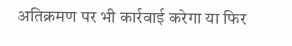अतिक्रमण पर भी कार्रवाई करेगा या फिर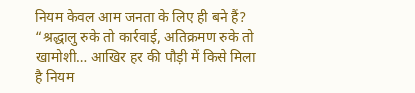नियम केवल आम जनता के लिए ही बने हैं?
“श्रद्धालु रुके तो कार्रवाई, अतिक्रमण रुके तो खामोशी… आखिर हर की पौड़ी में किसे मिला है नियम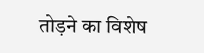तोड़ने का विशेष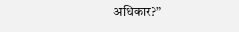अधिकार?”